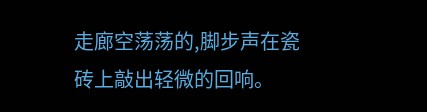走廊空荡荡的,脚步声在瓷砖上敲出轻微的回响。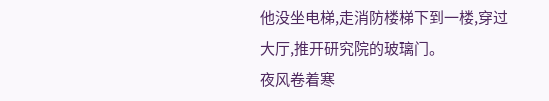他没坐电梯,走消防楼梯下到一楼,穿过大厅,推开研究院的玻璃门。
夜风卷着寒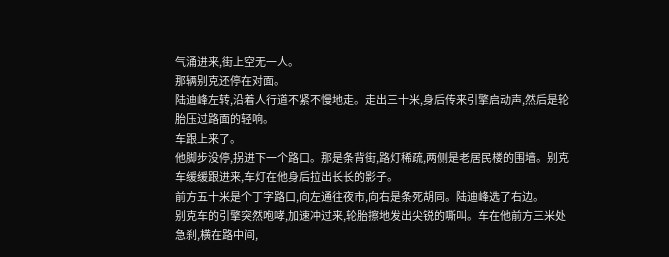气涌进来,街上空无一人。
那辆别克还停在对面。
陆迪峰左转,沿着人行道不紧不慢地走。走出三十米,身后传来引擎启动声,然后是轮胎压过路面的轻响。
车跟上来了。
他脚步没停,拐进下一个路口。那是条背街,路灯稀疏,两侧是老居民楼的围墙。别克车缓缓跟进来,车灯在他身后拉出长长的影子。
前方五十米是个丁字路口,向左通往夜市,向右是条死胡同。陆迪峰选了右边。
别克车的引擎突然咆哮,加速冲过来,轮胎擦地发出尖锐的嘶叫。车在他前方三米处急刹,横在路中间,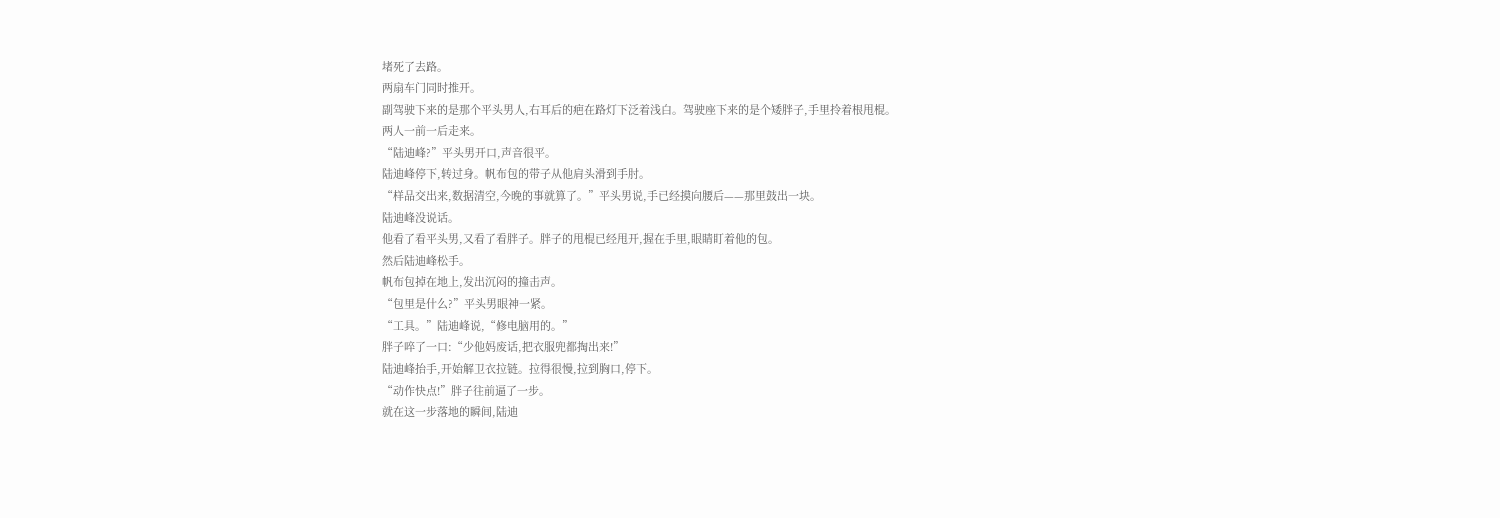堵死了去路。
两扇车门同时推开。
副驾驶下来的是那个平头男人,右耳后的疤在路灯下泛着浅白。驾驶座下来的是个矮胖子,手里拎着根甩棍。
两人一前一后走来。
“陆迪峰?”平头男开口,声音很平。
陆迪峰停下,转过身。帆布包的带子从他肩头滑到手肘。
“样品交出来,数据清空,今晚的事就算了。”平头男说,手已经摸向腰后——那里鼓出一块。
陆迪峰没说话。
他看了看平头男,又看了看胖子。胖子的甩棍已经甩开,握在手里,眼睛盯着他的包。
然后陆迪峰松手。
帆布包掉在地上,发出沉闷的撞击声。
“包里是什么?”平头男眼神一紧。
“工具。”陆迪峰说,“修电脑用的。”
胖子啐了一口:“少他妈废话,把衣服兜都掏出来!”
陆迪峰抬手,开始解卫衣拉链。拉得很慢,拉到胸口,停下。
“动作快点!”胖子往前逼了一步。
就在这一步落地的瞬间,陆迪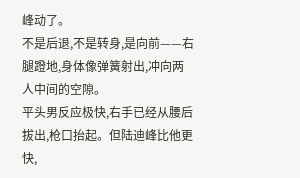峰动了。
不是后退,不是转身,是向前——右腿蹬地,身体像弹簧射出,冲向两人中间的空隙。
平头男反应极快,右手已经从腰后拔出,枪口抬起。但陆迪峰比他更快,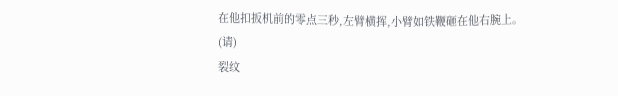在他扣扳机前的零点三秒,左臂横挥,小臂如铁鞭砸在他右腕上。
(请)
裂纹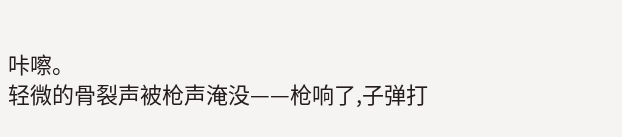咔嚓。
轻微的骨裂声被枪声淹没——枪响了,子弹打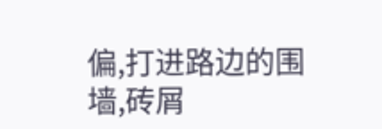偏,打进路边的围墙,砖屑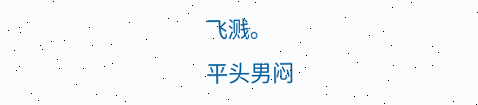飞溅。
平头男闷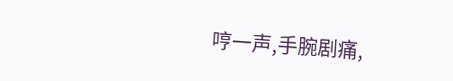哼一声,手腕剧痛,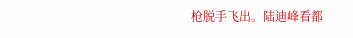枪脱手飞出。陆迪峰看都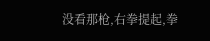没看那枪,右拳提起,拳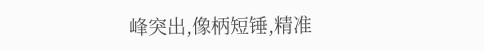峰突出,像柄短锤,精准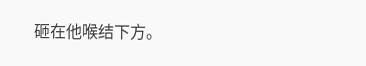砸在他喉结下方。